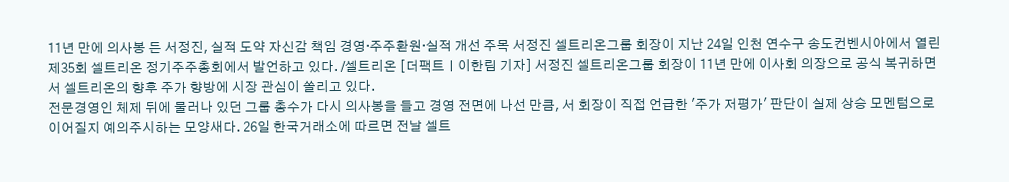11년 만에 의사봉 든 서정진, 실적 도약 자신감 책임 경영·주주환원·실적 개선 주목 서정진 셀트리온그룹 회장이 지난 24일 인천 연수구 송도컨벤시아에서 열린 제35회 셀트리온 정기주주총회에서 발언하고 있다. /셀트리온 [더팩트ㅣ이한림 기자] 서정진 셀트리온그룹 회장이 11년 만에 이사회 의장으로 공식 복귀하면서 셀트리온의 향후 주가 향방에 시장 관심이 쏠리고 있다.
전문경영인 체제 뒤에 물러나 있던 그룹 총수가 다시 의사봉을 들고 경영 전면에 나선 만큼, 서 회장이 직접 언급한 '주가 저평가' 판단이 실제 상승 모멘텀으로 이어질지 예의주시하는 모양새다. 26일 한국거래소에 따르면 전날 셀트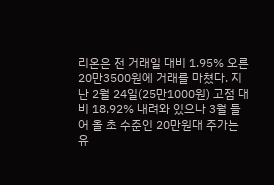리온은 전 거래일 대비 1.95% 오른 20만3500원에 거래를 마쳤다. 지난 2월 24일(25만1000원) 고점 대비 18.92% 내려와 있으나 3월 들어 올 초 수준인 20만원대 주가는 유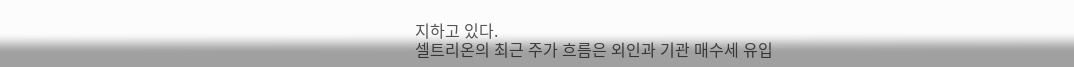지하고 있다.
셀트리온의 최근 주가 흐름은 외인과 기관 매수세 유입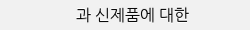과 신제품에 대한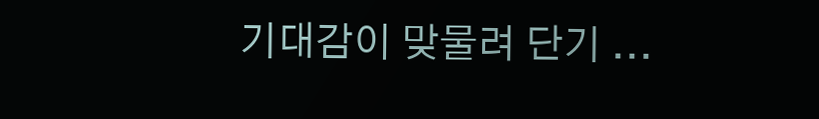기대감이 맞물려 단기 ...